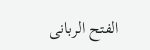الفتح الربانی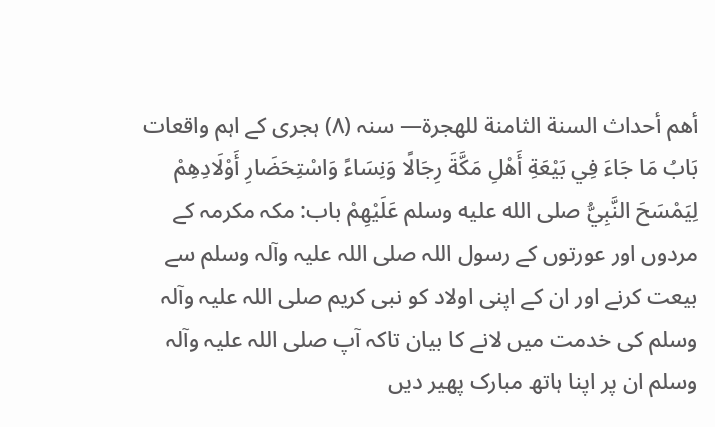أهم أحداث السنة الثامنة للهجرة— سنہ (۸) ہجری کے اہم واقعات
بَابُ مَا جَاءَ فِي بَيْعَةِ أَهْلِ مَكَّةَ رِجَالًا وَنِسَاءً وَاسْتِحَضَارِ أَوْلَادِهِمْ لِيَمْسَحَ النَّبِيُّ صلى الله عليه وسلم عَلَيْهِمْ باب: مکہ مکرمہ کے مردوں اور عورتوں کے رسول اللہ صلی اللہ علیہ وآلہ وسلم سے بیعت کرنے اور ان کے اپنی اولاد کو نبی کریم صلی اللہ علیہ وآلہ وسلم کی خدمت میں لانے کا بیان تاکہ آپ صلی اللہ علیہ وآلہ وسلم ان پر اپنا ہاتھ مبارک پھیر دیں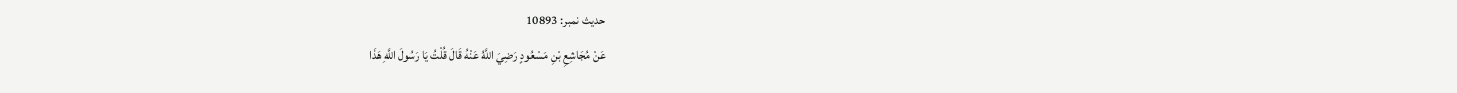حدیث نمبر: 10893
عَنْ مُجَاشِعِ بْنِ مَسْعُودٍ رَضِيَ اللَّهُ عَنْهُ قَالَ قُلْتُ يَا رَسُولَ اللَّهِ هَذَا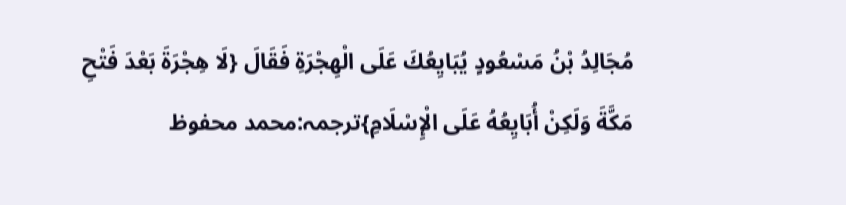مُجَالِدُ بْنُ مَسْعُودٍ يُبَايِعُكَ عَلَى الْهِجْرَةِ فَقَالَ {لَا هِجْرَةَ بَعْدَ فَتْحِ مَكَّةَ وَلَكِنْ أُبَايِعُهُ عَلَى الْإِسْلَامِ}ترجمہ:محمد محفوظ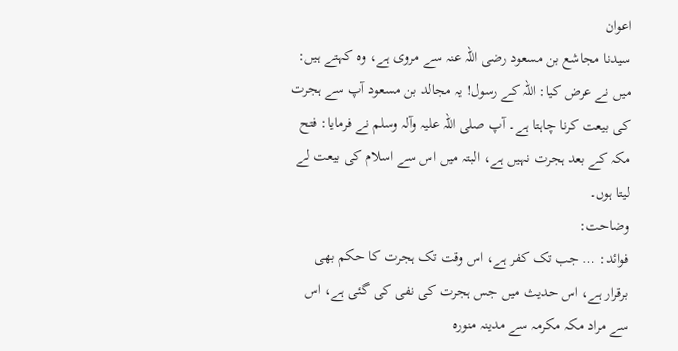اعوان
سیدنا مجاشع بن مسعود رضی اللہ عنہ سے مروی ہے، وہ کہتے ہیں: میں نے عرض کیا: اللہ کے رسول! یہ مجالد بن مسعود آپ سے ہجرت کی بیعت کرنا چاہتا ہے۔ آپ صلی اللہ علیہ وآلہ وسلم نے فرمایا: فتح مکہ کے بعد ہجرت نہیں ہے، البتہ میں اس سے اسلام کی بیعت لے لیتا ہوں۔
وضاحت:
فوائد: … جب تک کفر ہے، اس وقت تک ہجرت کا حکم بھی برقرار ہے، اس حدیث میں جس ہجرت کی نفی کی گئی ہے، اس سے مراد مکہ مکرمہ سے مدینہ منورہ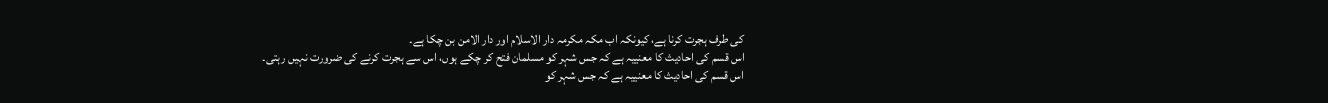کی طرف ہجرت کرنا ہے، کیونکہ اب مکہ مکرمہ دار الاسلام اور دار الامن بن چکا ہے۔
اس قسم کی احادیث کا معنییہ ہے کہ جس شہر کو مسلمان فتح کر چکے ہوں، اس سے ہجرت کرنے کی ضرورت نہیں رہتی۔
اس قسم کی احادیث کا معنییہ ہے کہ جس شہر کو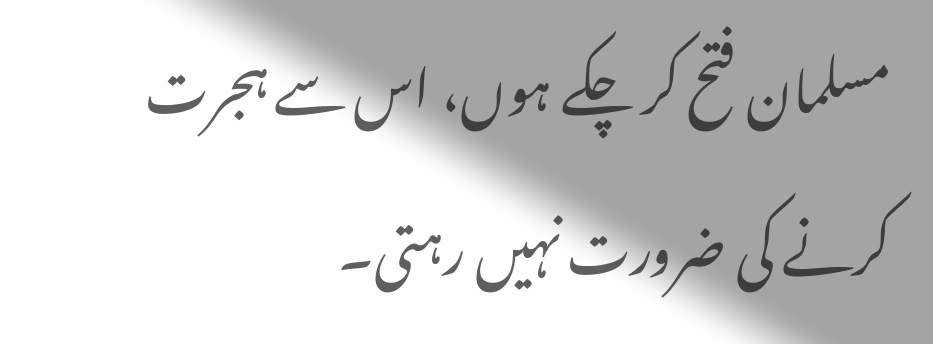مسلمان فتح کر چکے ہوں، اس سے ہجرت کرنے کی ضرورت نہیں رہتی۔